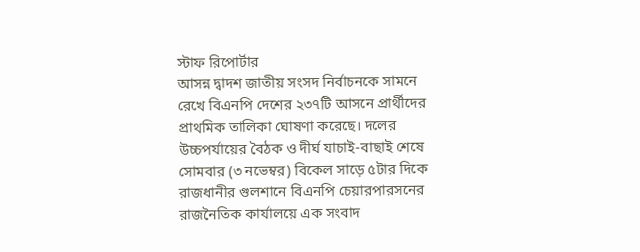স্টাফ রিপোর্টার
আসন্ন দ্বাদশ জাতীয় সংসদ নির্বাচনকে সামনে রেখে বিএনপি দেশের ২৩৭টি আসনে প্রার্থীদের প্রাথমিক তালিকা ঘোষণা করেছে। দলের উচ্চপর্যায়ের বৈঠক ও দীর্ঘ যাচাই-বাছাই শেষে সোমবার (৩ নভেম্বর) বিকেল সাড়ে ৫টার দিকে রাজধানীর গুলশানে বিএনপি চেয়ারপারসনের রাজনৈতিক কার্যালয়ে এক সংবাদ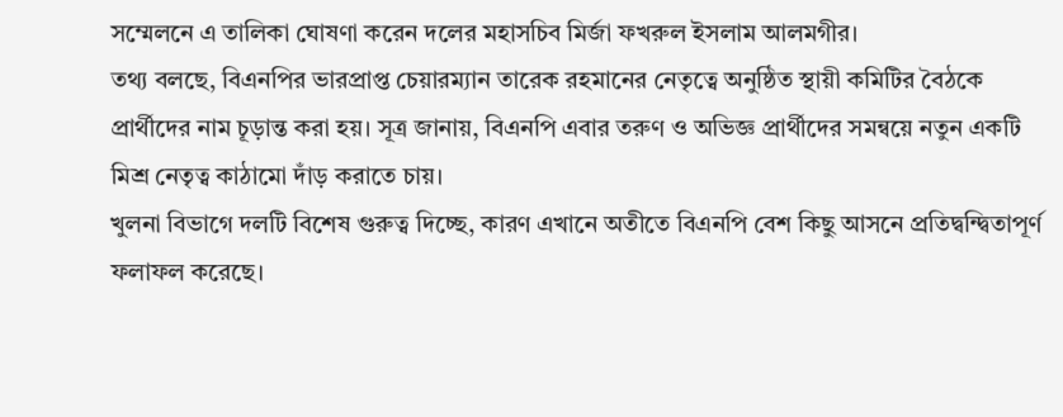সম্মেলনে এ তালিকা ঘোষণা করেন দলের মহাসচিব মির্জা ফখরুল ইসলাম আলমগীর।
তথ্য বলছে, বিএনপির ভারপ্রাপ্ত চেয়ারম্যান তারেক রহমানের নেতৃত্বে অনুষ্ঠিত স্থায়ী কমিটির বৈঠকে প্রার্থীদের নাম চূড়ান্ত করা হয়। সূত্র জানায়, বিএনপি এবার তরুণ ও অভিজ্ঞ প্রার্থীদের সমন্বয়ে নতুন একটি মিশ্র নেতৃত্ব কাঠামো দাঁড় করাতে চায়।
খুলনা বিভাগে দলটি বিশেষ গুরুত্ব দিচ্ছে, কারণ এখানে অতীতে বিএনপি বেশ কিছু আসনে প্রতিদ্বন্দ্বিতাপূর্ণ ফলাফল করেছে।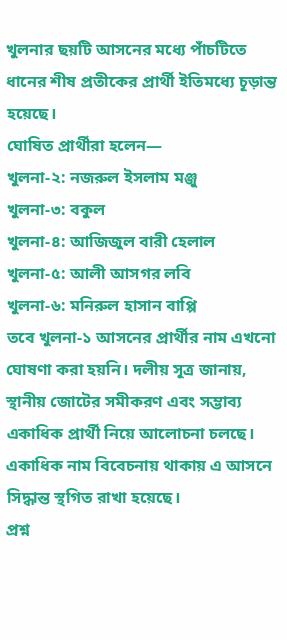খুলনার ছয়টি আসনের মধ্যে পাঁচটিতে ধানের শীষ প্রতীকের প্রার্থী ইতিমধ্যে চূড়ান্ত হয়েছে।
ঘোষিত প্রার্থীরা হলেন—
খুলনা-২: নজরুল ইসলাম মঞ্জু
খুলনা-৩: বকুল
খুলনা-৪: আজিজুল বারী হেলাল
খুলনা-৫: আলী আসগর লবি
খুলনা-৬: মনিরুল হাসান বাপ্পি
তবে খুলনা-১ আসনের প্রার্থীর নাম এখনো ঘোষণা করা হয়নি। দলীয় সূত্র জানায়, স্থানীয় জোটের সমীকরণ এবং সম্ভাব্য একাধিক প্রার্থী নিয়ে আলোচনা চলছে। একাধিক নাম বিবেচনায় থাকায় এ আসনে সিদ্ধান্ত স্থগিত রাখা হয়েছে।
প্রশ্ন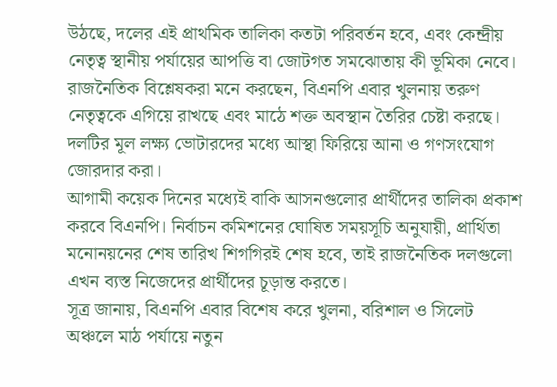উঠছে, দলের এই প্রাথমিক তালিকা কতটা পরিবর্তন হবে, এবং কেন্দ্রীয় নেতৃত্ব স্থানীয় পর্যায়ের আপত্তি বা জোটগত সমঝোতায় কী ভূমিকা নেবে।
রাজনৈতিক বিশ্লেষকরা মনে করছেন, বিএনপি এবার খুলনায় তরুণ নেতৃত্বকে এগিয়ে রাখছে এবং মাঠে শক্ত অবস্থান তৈরির চেষ্টা করছে। দলটির মূল লক্ষ্য ভোটারদের মধ্যে আস্থা ফিরিয়ে আনা ও গণসংযোগ জোরদার করা।
আগামী কয়েক দিনের মধ্যেই বাকি আসনগুলোর প্রার্থীদের তালিকা প্রকাশ করবে বিএনপি। নির্বাচন কমিশনের ঘোষিত সময়সূচি অনুযায়ী, প্রার্থিতা মনোনয়নের শেষ তারিখ শিগগিরই শেষ হবে, তাই রাজনৈতিক দলগুলো এখন ব্যস্ত নিজেদের প্রার্থীদের চূড়ান্ত করতে।
সূত্র জানায়, বিএনপি এবার বিশেষ করে খুলনা, বরিশাল ও সিলেট অঞ্চলে মাঠ পর্যায়ে নতুন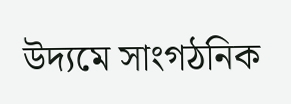উদ্যমে সাংগঠনিক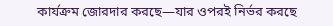কার্যক্রম জোরদার করছে—যার ওপরই নির্ভর করছে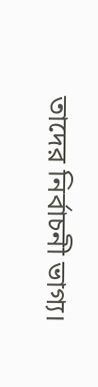তাদের নির্বাচনী ভাগ্য।